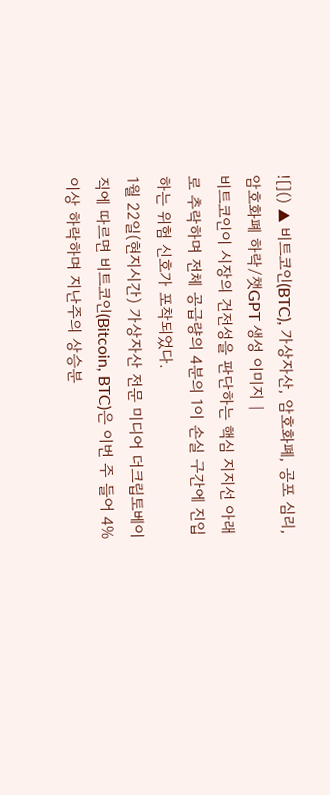![]() ▲ 비트코인(BTC), 가상자산, 암호화폐, 공포 심리, 암호화폐 하락/챗GPT 생성 이미지 |
비트코인이 시장의 건전성을 판단하는 핵심 지지선 아래로 추락하며 전체 공급량의 4분의 1이 손실 구간에 진입하는 위험 신호가 포착되었다.
1월 22일(현지시간) 가상자산 전문 미디어 더크립토베이직에 따르면 비트코인(Bitcoin, BTC)은 이번 주 들어 4% 이상 하락하며 지난주의 상승분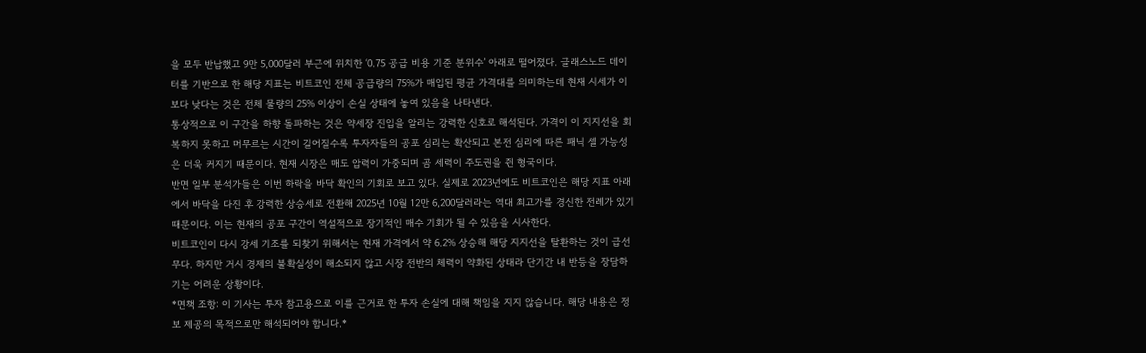을 모두 반납했고 9만 5,000달러 부근에 위치한 ‘0.75 공급 비용 기준 분위수’ 아래로 떨어졌다. 글래스노드 데이터를 기반으로 한 해당 지표는 비트코인 전체 공급량의 75%가 매입된 평균 가격대를 의미하는데 현재 시세가 이보다 낮다는 것은 전체 물량의 25% 이상이 손실 상태에 놓여 있음을 나타낸다.
통상적으로 이 구간을 하향 돌파하는 것은 약세장 진입을 알리는 강력한 신호로 해석된다. 가격이 이 지지선을 회복하지 못하고 머무르는 시간이 길어질수록 투자자들의 공포 심리는 확산되고 본전 심리에 따른 패닉 셀 가능성은 더욱 커지기 때문이다. 현재 시장은 매도 압력이 가중되며 곰 세력이 주도권을 쥔 형국이다.
반면 일부 분석가들은 이번 하락을 바닥 확인의 기회로 보고 있다. 실제로 2023년에도 비트코인은 해당 지표 아래에서 바닥을 다진 후 강력한 상승세로 전환해 2025년 10월 12만 6,200달러라는 역대 최고가를 경신한 전례가 있기 때문이다. 이는 현재의 공포 구간이 역설적으로 장기적인 매수 기회가 될 수 있음을 시사한다.
비트코인이 다시 강세 기조를 되찾기 위해서는 현재 가격에서 약 6.2% 상승해 해당 지지선을 탈환하는 것이 급선무다. 하지만 거시 경제의 불확실성이 해소되지 않고 시장 전반의 체력이 약화된 상태라 단기간 내 반등을 장담하기는 어려운 상황이다.
*면책 조항: 이 기사는 투자 참고용으로 이를 근거로 한 투자 손실에 대해 책임을 지지 않습니다. 해당 내용은 정보 제공의 목적으로만 해석되어야 합니다.*